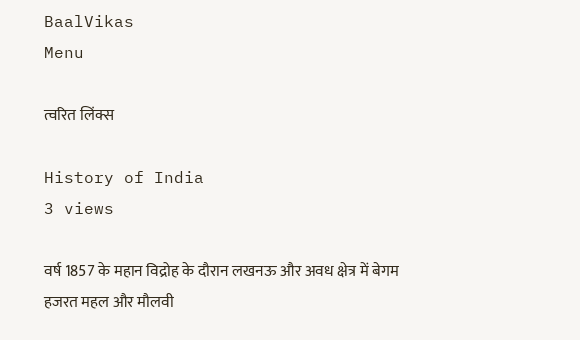BaalVikas
Menu

त्वरित लिंक्स

History of India
3 views

वर्ष 1857 के महान विद्रोह के दौरान लखनऊ और अवध क्षेत्र में बेगम हजरत महल और मौलवी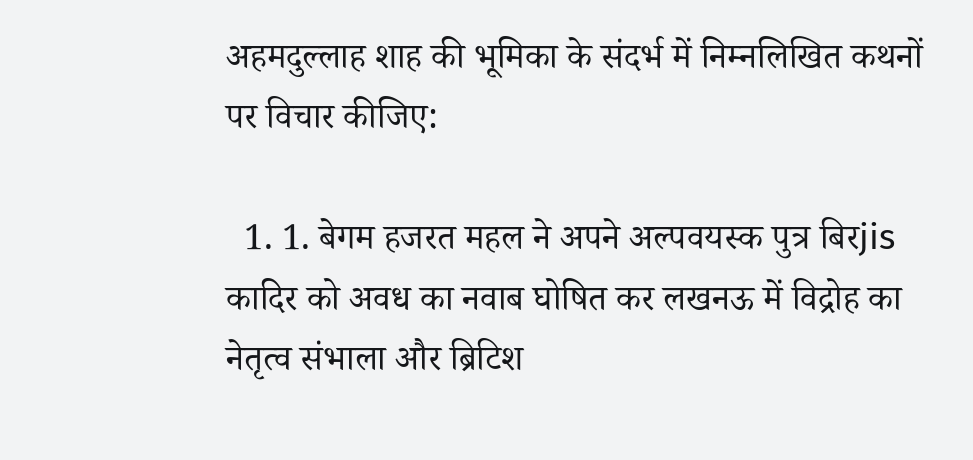अहमदुल्लाह शाह की भूमिका के संदर्भ में निम्नलिखित कथनों पर विचार कीजिए:

  1. 1. बेगम हजरत महल ने अपने अल्पवयस्क पुत्र बिरjis कादिर को अवध का नवाब घोषित कर लखनऊ में विद्रोह का नेतृत्व संभाला और ब्रिटिश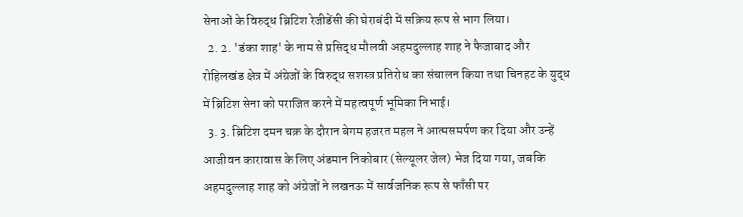सेनाओं के विरुद्ध ब्रिटिश रेजीडेंसी की घेराबंदी में सक्रिय रूप से भाग लिया।
  2. 2. 'डंका शाह' के नाम से प्रसिद्ध मौलवी अहमदुल्लाह शाह ने फैजाबाद और रोहिलखंड क्षेत्र में अंग्रेजों के विरुद्ध सशस्त्र प्रतिरोध का संचालन किया तथा चिनहट के युद्ध में ब्रिटिश सेना को पराजित करने में महत्वपूर्ण भूमिका निभाई।
  3. 3. ब्रिटिश दमन चक्र के दौरान बेगम हजरत महल ने आत्मसमर्पण कर दिया और उन्हें आजीवन कारावास के लिए अंडमान निकोबार (सेल्यूलर जेल) भेज दिया गया, जबकि अहमदुल्लाह शाह को अंग्रेजों ने लखनऊ में सार्वजनिक रूप से फाँसी पर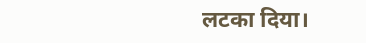लटका दिया।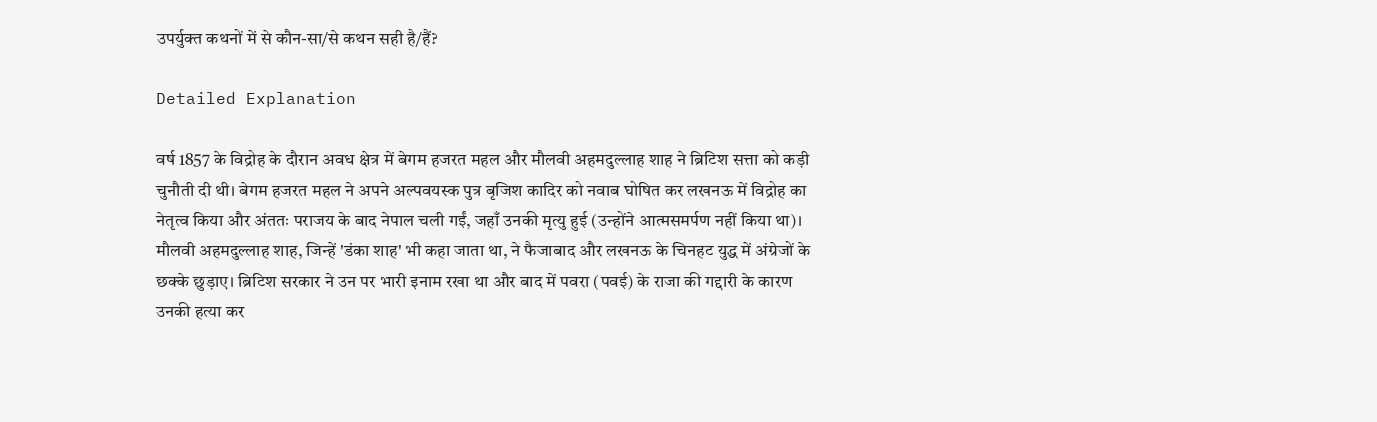उपर्युक्त कथनों में से कौन-सा/से कथन सही है/हैं?

Detailed Explanation

वर्ष 1857 के विद्रोह के दौरान अवध क्षेत्र में बेगम हजरत महल और मौलवी अहमदुल्लाह शाह ने ब्रिटिश सत्ता को कड़ी चुनौती दी थी। बेगम हजरत महल ने अपने अल्पवयस्क पुत्र बृजिश कादिर को नवाब घोषित कर लखनऊ में विद्रोह का नेतृत्व किया और अंततः पराजय के बाद नेपाल चली गईं, जहाँ उनकी मृत्यु हुई (उन्होंने आत्मसमर्पण नहीं किया था)। मौलवी अहमदुल्लाह शाह, जिन्हें 'डंका शाह' भी कहा जाता था, ने फैजाबाद और लखनऊ के चिनहट युद्ध में अंग्रेजों के छक्के छुड़ाए। ब्रिटिश सरकार ने उन पर भारी इनाम रखा था और बाद में पवरा (पवई) के राजा की गद्दारी के कारण उनकी हत्या कर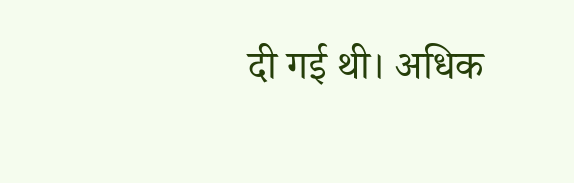दी गई थी। अधिक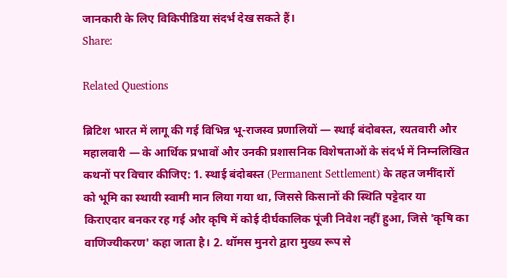जानकारी के लिए विकिपीडिया संदर्भ देख सकते हैं।
Share:

Related Questions

ब्रिटिश भारत में लागू की गई विभिन्न भू-राजस्व प्रणालियों — स्थाई बंदोबस्त, रयतवारी और महालवारी — के आर्थिक प्रभावों और उनकी प्रशासनिक विशेषताओं के संदर्भ में निम्नलिखित कथनों पर विचार कीजिए: 1. स्थाई बंदोबस्त (Permanent Settlement) के तहत जमींदारों को भूमि का स्थायी स्वामी मान लिया गया था, जिससे किसानों की स्थिति पट्टेदार या किराएदार बनकर रह गई और कृषि में कोई दीर्घकालिक पूंजी निवेश नहीं हुआ, जिसे 'कृषि का वाणिज्यीकरण' कहा जाता है। 2. थॉमस मुनरो द्वारा मुख्य रूप से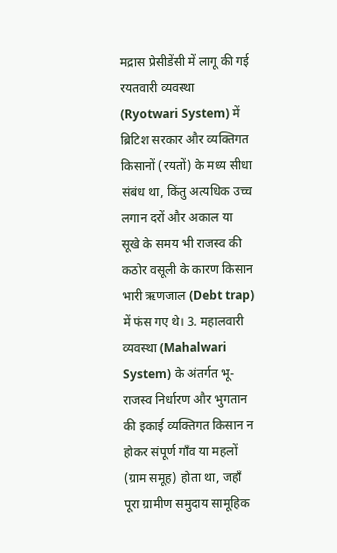मद्रास प्रेसीडेंसी में लागू की गई रयतवारी व्यवस्था (Ryotwari System) में ब्रिटिश सरकार और व्यक्तिगत किसानों (रयतों) के मध्य सीधा संबंध था, किंतु अत्यधिक उच्च लगान दरों और अकाल या सूखे के समय भी राजस्व की कठोर वसूली के कारण किसान भारी ऋणजाल (Debt trap) में फंस गए थे। 3. महालवारी व्यवस्था (Mahalwari System) के अंतर्गत भू-राजस्व निर्धारण और भुगतान की इकाई व्यक्तिगत किसान न होकर संपूर्ण गाँव या महलों (ग्राम समूह) होता था, जहाँ पूरा ग्रामीण समुदाय सामूहिक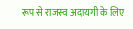रूप से राजस्व अदायगी के लिए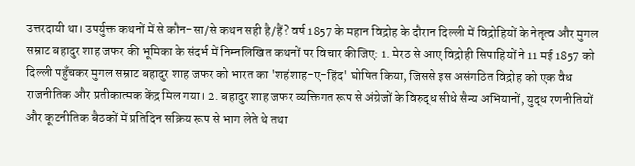उत्तरदायी था। उपर्युक्त कथनों में से कौन-सा/से कथन सही है/हैं? वर्ष 1857 के महान विद्रोह के दौरान दिल्ली में विद्रोहियों के नेतृत्व और मुगल सम्राट बहादुर शाह जफर की भूमिका के संदर्भ में निम्नलिखित कथनों पर विचार कीजिए: 1. मेरठ से आए विद्रोही सिपाहियों ने 11 मई 1857 को दिल्ली पहुँचकर मुगल सम्राट बहादुर शाह जफर को भारत का 'शहंशाह-ए-हिंद' घोषित किया, जिससे इस असंगठित विद्रोह को एक वैध राजनीतिक और प्रतीकात्मक केंद्र मिल गया। 2. बहादुर शाह जफर व्यक्तिगत रूप से अंग्रेजों के विरुद्ध सीधे सैन्य अभियानों, युद्ध रणनीतियों और कूटनीतिक बैठकों में प्रतिदिन सक्रिय रूप से भाग लेते थे तथा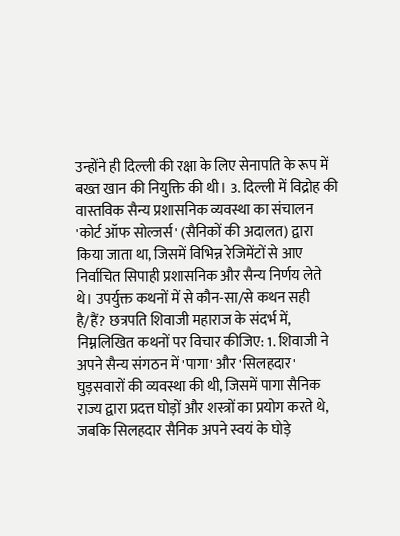उन्होंने ही दिल्ली की रक्षा के लिए सेनापति के रूप में बख्त खान की नियुक्ति की थी। 3. दिल्ली में विद्रोह की वास्तविक सैन्य प्रशासनिक व्यवस्था का संचालन 'कोर्ट ऑफ सोल्जर्स' (सैनिकों की अदालत) द्वारा किया जाता था, जिसमें विभिन्न रेजिमेंटों से आए निर्वाचित सिपाही प्रशासनिक और सैन्य निर्णय लेते थे। उपर्युक्त कथनों में से कौन-सा/से कथन सही है/हैं? छत्रपति शिवाजी महाराज के संदर्भ में, निम्नलिखित कथनों पर विचार कीजिए: 1. शिवाजी ने अपने सैन्य संगठन में 'पागा' और 'सिलहदार' घुड़सवारों की व्यवस्था की थी, जिसमें पागा सैनिक राज्य द्वारा प्रदत्त घोड़ों और शस्त्रों का प्रयोग करते थे, जबकि सिलहदार सैनिक अपने स्वयं के घोड़े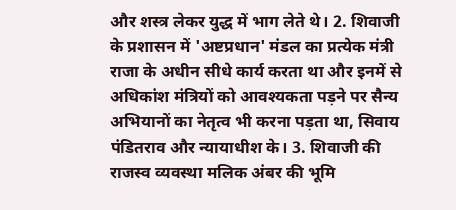और शस्त्र लेकर युद्ध में भाग लेते थे। 2. शिवाजी के प्रशासन में 'अष्टप्रधान' मंडल का प्रत्येक मंत्री राजा के अधीन सीधे कार्य करता था और इनमें से अधिकांश मंत्रियों को आवश्यकता पड़ने पर सैन्य अभियानों का नेतृत्व भी करना पड़ता था, सिवाय पंडितराव और न्यायाधीश के। 3. शिवाजी की राजस्व व्यवस्था मलिक अंबर की भूमि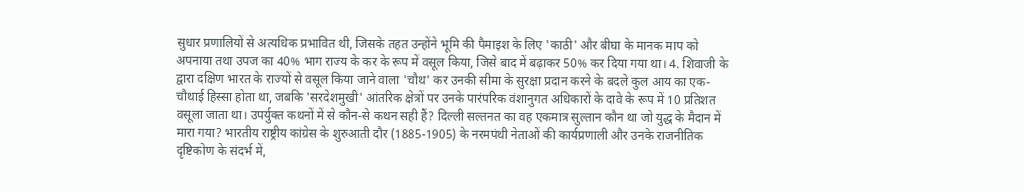सुधार प्रणालियों से अत्यधिक प्रभावित थी, जिसके तहत उन्होंने भूमि की पैमाइश के लिए 'काठी' और बीघा के मानक माप को अपनाया तथा उपज का 40% भाग राज्य के कर के रूप में वसूल किया, जिसे बाद में बढ़ाकर 50% कर दिया गया था। 4. शिवाजी के द्वारा दक्षिण भारत के राज्यों से वसूल किया जाने वाला 'चौथ' कर उनकी सीमा के सुरक्षा प्रदान करने के बदले कुल आय का एक-चौथाई हिस्सा होता था, जबकि 'सरदेशमुखी' आंतरिक क्षेत्रों पर उनके पारंपरिक वंशानुगत अधिकारों के दावे के रूप में 10 प्रतिशत वसूला जाता था। उपर्युक्त कथनों में से कौन-से कथन सही हैं? दिल्ली सल्तनत का वह एकमात्र सुल्तान कौन था जो युद्ध के मैदान में मारा गया? भारतीय राष्ट्रीय कांग्रेस के शुरुआती दौर (1885-1905) के नरमपंथी नेताओं की कार्यप्रणाली और उनके राजनीतिक दृष्टिकोण के संदर्भ में,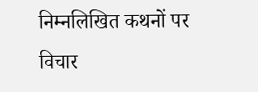निम्नलिखित कथनों पर विचार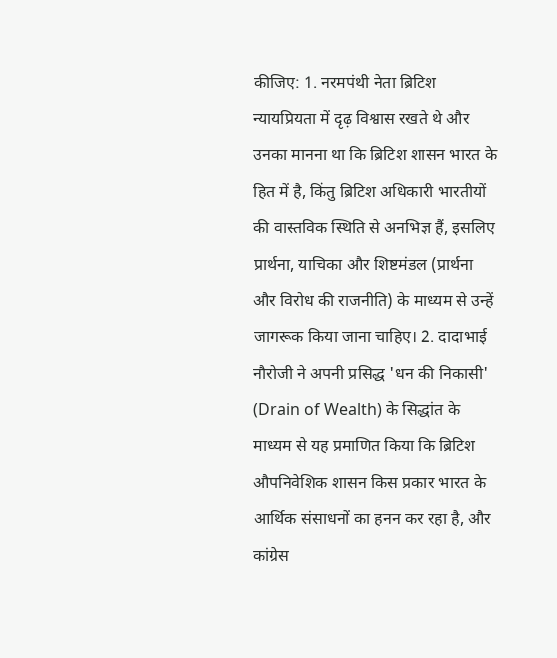कीजिए: 1. नरमपंथी नेता ब्रिटिश न्यायप्रियता में दृढ़ विश्वास रखते थे और उनका मानना था कि ब्रिटिश शासन भारत के हित में है, किंतु ब्रिटिश अधिकारी भारतीयों की वास्तविक स्थिति से अनभिज्ञ हैं, इसलिए प्रार्थना, याचिका और शिष्टमंडल (प्रार्थना और विरोध की राजनीति) के माध्यम से उन्हें जागरूक किया जाना चाहिए। 2. दादाभाई नौरोजी ने अपनी प्रसिद्ध 'धन की निकासी' (Drain of Wealth) के सिद्धांत के माध्यम से यह प्रमाणित किया कि ब्रिटिश औपनिवेशिक शासन किस प्रकार भारत के आर्थिक संसाधनों का हनन कर रहा है, और कांग्रेस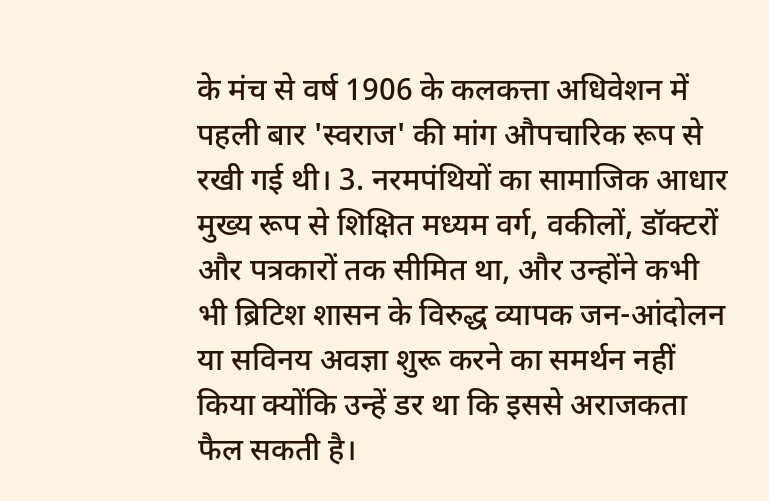के मंच से वर्ष 1906 के कलकत्ता अधिवेशन में पहली बार 'स्वराज' की मांग औपचारिक रूप से रखी गई थी। 3. नरमपंथियों का सामाजिक आधार मुख्य रूप से शिक्षित मध्यम वर्ग, वकीलों, डॉक्टरों और पत्रकारों तक सीमित था, और उन्होंने कभी भी ब्रिटिश शासन के विरुद्ध व्यापक जन-आंदोलन या सविनय अवज्ञा शुरू करने का समर्थन नहीं किया क्योंकि उन्हें डर था कि इससे अराजकता फैल सकती है।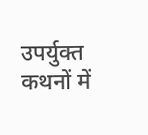उपर्युक्त कथनों में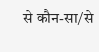से कौन-सा/से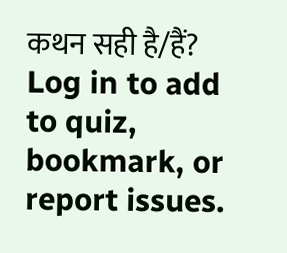कथन सही है/हैं?
Log in to add to quiz, bookmark, or report issues.